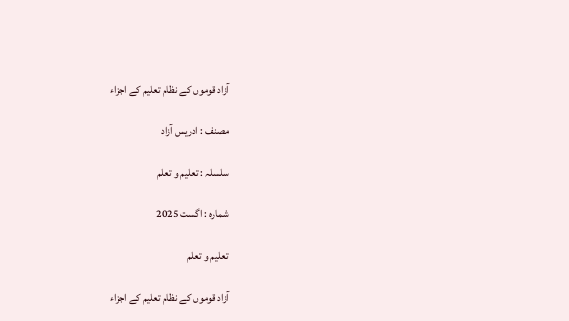آزاد قوموں كے نظام تعليم كے اجزاء

مصنف : ادریس آزاد

سلسلہ : تعلیم و تعلم

شمارہ : اگست 2025

تعليم و تعلم

آزاد قوموں كے نظام تعليم كے اجزاء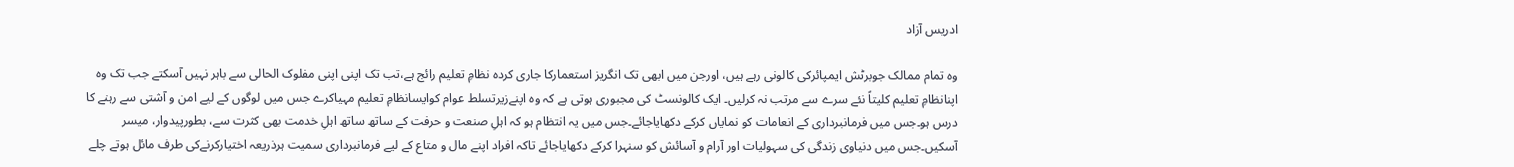ادريس آزاد

وہ تمام ممالک جوبرٹش ایمپائرکی کالونی رہے ہیں، اورجن میں ابھی تک انگریز استعمارکا جاری کردہ نظامِ تعلیم رائج ہے،تب تک اپنی اپنی مفلوک الحالی سے باہر نہیں آسکتے جب تک وہ اپنانظامِ تعلیم کلیتاً نئے سرے سے مرتب نہ کرلیں۔ ایک کالونسٹ کی مجبوری ہوتی ہے کہ وہ اپنےزیرتسلط عوام کوایسانظامِ تعلیم مہیاکرے جس میں لوگوں کے لیے امن و آشتی سے رہنے کا درس ہو۔جس میں فرمانبرداری کے انعامات کو نمایاں کرکے دکھایاجائے۔جس میں یہ انتظام ہو کہ اہلِ صنعت و حرفت کے ساتھ ساتھ اہلِ خدمت بھی کثرت سے، بطورپیدوار، میسر آسکیں۔جس میں دنیاوی زندگی کی سہولیات اور آرام و آسائش کو سنہرا کرکے دکھایاجائے تاکہ افراد اپنے مال و متاع کے لیے فرمانبرداری سمیت ہرذریعہ اختیارکرنےکی طرف مائل ہوتے چلے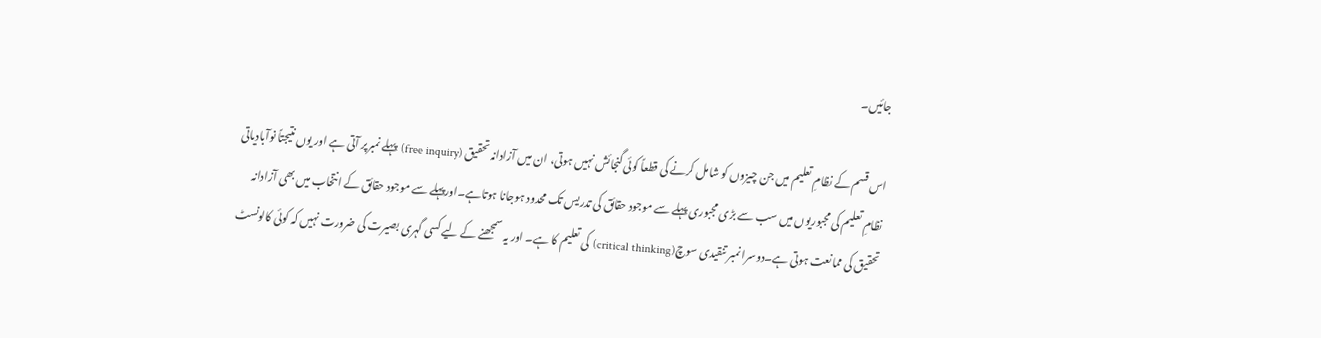جائیں۔

اس قسم کے نظامِ تعلیم میں جن چیزوں کو شامل کرنے کی قطعاً کوئی گنجائش نہیں ہوتی، ان میں آزادانہ تحقیق (free inquiry) پہلے نمبرپر آتی ہے اور یوں نتیجتاً نوآبادیاتی نظامِ تعلیم کی مجبوریوں میں سب سے بڑی مجبوری پہلے سے موجود حقائق کی تدریس تک محدود ہوجانا ہوتاہے۔اورپہلے سے موجود حقائق کے انتخاب میں بھی آزادانہ تحقیق کی ممانعت ہوتی ہے۔دوسرا نمبر تنقیدی سوچ(critical thinking) کی تعلیم کا ہے۔ اور یہ سمجھنے کے لیے کسی گہری بصیرت کی ضرورت نہیں کہ کوئی کالونسٹ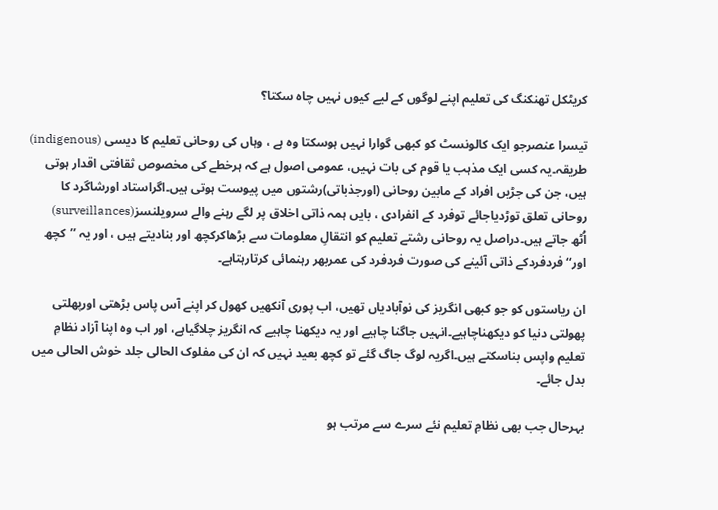کریٹکل تھنکنگ کی تعلیم اپنے لوگوں کے لیے کیوں نہیں چاہ سکتا؟

تیسرا عنصرجو ایک کالونسٹ کو کبھی گوارا نہیں ہوسکتا وہ ہے ، وہاں کی روحانی تعلیم کا دیسی (indigenous) طریقہ۔یہ کسی ایک مذہب یا قوم کی بات نہیں، عمومی اصول ہے کہ ہرخطے کی مخصوص ثقافتی اقدار ہوتی ہیں، جن کی جڑیں افراد کے مابین روحانی (اورجذباتی)رشتوں میں پیوست ہوتی ہیں۔اگراستاد اورشاگرد کا روحانی تعلق توڑدیاجائے توفرد کے انفرادی ، بایں ہمہ ذاتی اخلاق پر لگے رہنے والے سرویلنسز(surveillances)    اُٹھ جاتے ہیں۔دراصل یہ روحانی رشتے تعلیم کو انتقالِ معلومات سے بڑھاکرکچھ اور بنادیتے ہیں ، اور یہ ’’کچھ اور‘‘ فردفردکے ذاتی آئینے کی صورت فردفرد کی عمربھر رہنمائی کرتارہتاہے۔

ان ریاستوں کو جو کبھی انگریز کی نوآبادیاں تھیں، اب پوری آنکھیں کھول کر اپنے آس پاس بڑھتی اورپھلتی پھولتی دنیا کو دیکھناچاہیے۔انہیں جاگنا چاہیے اور یہ دیکھنا چاہیے کہ انگریز چلاگیاہے، اور اب وہ اپنا آزاد نظامِ تعلیم واپس بناسکتے ہیں۔اگریہ لوگ جاگ گئے تو کچھ بعید نہیں کہ ان کی مفلوک الحالی جلد خوش الحالی میں بدل جائے۔

بہرحال جب بھی نظامِ تعلیم نئے سرے سے مرتب ہو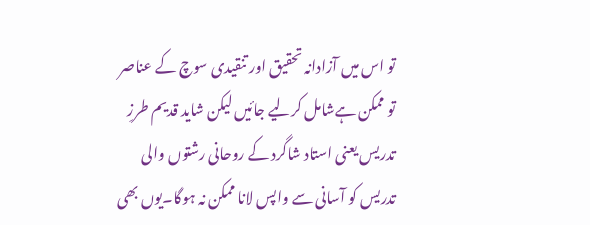تو اس میں آزادانہ تحقیق اور تنقیدی سوچ کے عناصر تو ممکن ہےشامل کرلیے جائیں لیکن شاید قدیم طرزِ تدریس یعنی استاد شاگرد کے روحانی رشتوں والی تدریس کو آسانی سے واپس لانا ممکن نہ ہوگا۔یوں بھی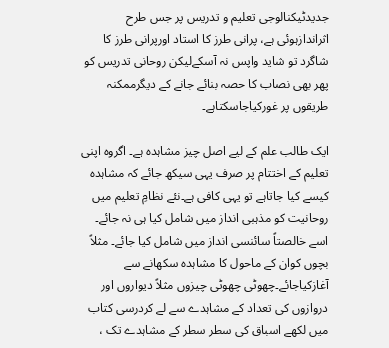جدیدٹیکنالوجی تعلیم و تدریس پر جس طرح اثراندازہوئی ہے، پرانی طرز کا استاد اورپرانی طرز کا شاگرد تو شاید واپس نہ آسکےلیکن روحانی تدریس کو پھر بھی نصاب کا حصہ بنائے جانے کے دیگرممکنہ طریقوں پر غورکیاجاسکتاہے۔

ایک طالب علم کے لیے اصل چیز مشاہدہ ہے۔ اگروہ اپنی تعلیم کے اختتام پر صرف یہی سیکھ جائے کہ مشاہدہ کیسے کیا جاتاہے تو یہی کافی ہے۔نئے نظامِ تعلیم میں روحانیت کو مذہبی انداز میں شامل کیا ہی نہ جائے۔ اسے خالصتاً سائنسی انداز میں شامل کیا جائے۔ مثلاً بچوں کوان کے ماحول کا مشاہدہ سکھانے سے آغازکیاجائے۔چھوٹی چھوٹی چیزوں مثلاً دیواروں اور دروازوں کی تعداد کے مشاہدے سے لے کردرسی کتاب میں لکھے اسباق کی سطر سطر کے مشاہدے تک ،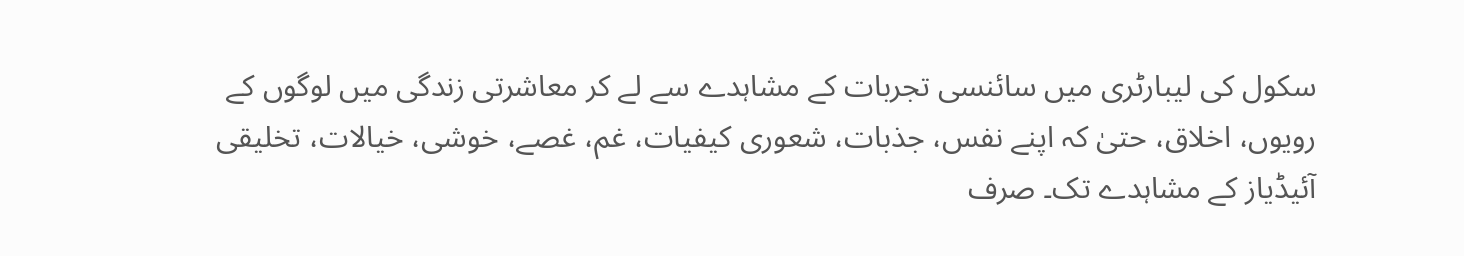سکول کی لیبارٹری میں سائنسی تجربات کے مشاہدے سے لے کر معاشرتی زندگی میں لوگوں کے رویوں، اخلاق، حتیٰ کہ اپنے نفس، جذبات، شعوری کیفیات، غم، غصے، خوشی، خیالات، تخلیقی آئیڈیاز کے مشاہدے تک۔ صرف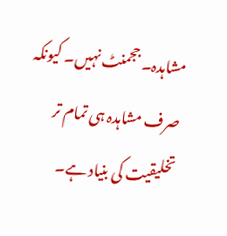مشاہدہ۔ ججمنٹ نہیں۔ کیونکہ صرف مشاہدہ ہی تمام تر تخلیقیت کی بنیاد ہے۔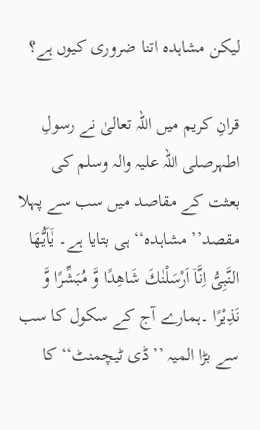لیکن مشاہدہ اتنا ضروری کیوں ہے؟

قرانِ کریم میں اللہ تعالیٰ نے رسولِ اطہرصلی اللہ علیہ والہ وسلم کی بعثت کے مقاصد میں سب سے پہلا مقصد’’ مشاہدہ‘‘ ہی بتایا ہے۔ یٰۤاَیُّهَا النَّبِیُّ اِنَّاۤ اَرْسَلْنٰكَ شَاهِدًا وَّ مُبَشِّرًا وَّ نَذِیْرًا ۔ہمارے آج کے سکول کا سب سے بڑا المیہ ’’ڈی ٹیچمنٹ‘‘ کا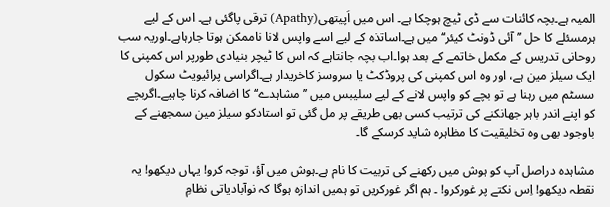المیہ ہے۔بچہ کائنات سے ڈی ٹیچ ہوچکا ہے۔ اس میں اَپیتھی(Apathy) ترقی پاگئی ہے۔ اس کے لیے ہرمسئلے کا حل ’’آئی ڈونٹ کیئر‘‘ میں ہے۔اساتذہ کے لیے اسے واپس لانا ناممکن ہوتا جارہاہے۔اوریہ سب روحانی تدریس کے مکمل خاتمے کے بعد ہوا۔اب بچہ جانتاہے کہ اس کا ٹیچر بنیادی طورپر اس کمپنی کا ایک سیلز مین ہے، اور وہ اس کمپنی کی پروڈکٹ یا سروسز کاخریدار ہے۔اگراسی پرائیویٹ سکول سسٹم میں رہنا ہے تو بچے کو واپس لانے کے لیے سلیبس میں ’’مشاہدے‘‘ کا اضافہ کرنا چاہیے۔اگربچے کو اپنے اندر باہر جھانکنے کی ترتیب کسی بھی طریقے پر مل گئی تو استادکو سیلز مین سمجھنے کے باوجود بھی وہ تخلیقیت کا مظاہرہ شاید کرسکے گا۔

مشاہدہ دراصل آپ کو ہوش میں رکھنے کی تربیت کا نام ہے۔ہوش میں آؤ، توجہ کرو! یہاں دیکھو! یہ نقطہ دیکھو! اِس نکتے پر غورکرو! ۔ ہم اگر غورکریں تو ہمیں اندازہ ہوگا کہ نوآبادیاتی نظامِ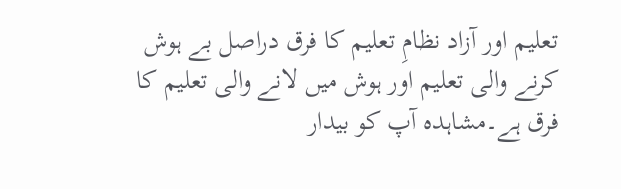تعلیم اور آزاد نظامِ تعلیم کا فرق دراصل بے ہوش کرنے والی تعلیم اور ہوش میں لانے والی تعلیم کا فرق ہے۔مشاہدہ آپ کو بیدار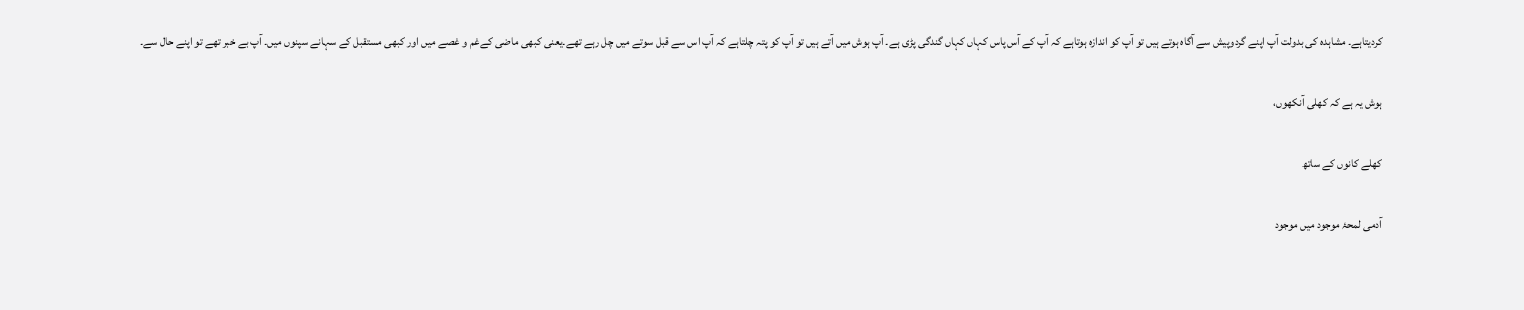کردیتاہے۔ مشاہدہ کی بدولت آپ اپنے گردوپیش سے آگاہ ہوتے ہیں تو آپ کو اندازہ ہوتاہے کہ آپ کے آس پاس کہاں کہاں گندگی پڑی ہے۔ آپ ہوش میں آتے ہیں تو آپ کو پتہ چلتاہے کہ آپ اس سے قبل سوتے میں چل رہے تھے۔یعنی کبھی ماضی کےغم و غصے میں اور کبھی مستقبل کے سہانے سپنوں میں۔ آپ بے خبر تھے تو اپنے حال سے۔

ہوش یہ ہے کہ کھلی آنکھوں،

کھلے کانوں کے ساتھ

آدمی لمحۂ موجود میں موجود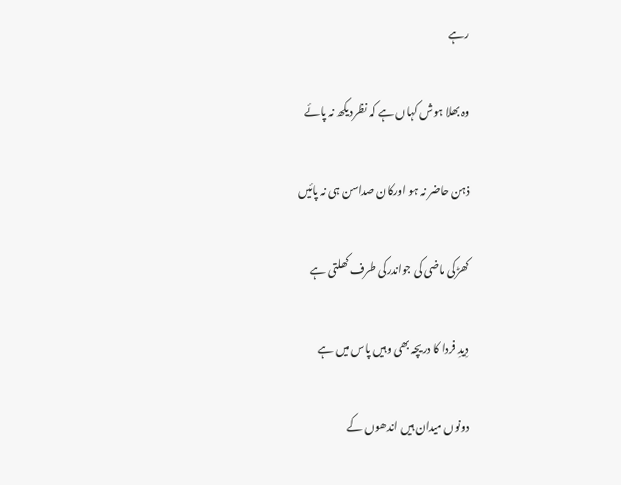رہے

وہ بھلا ہوش کہاں ہے کہ نظردیکھ نہ پائے

ذہن حاضر نہ ہو اورکان صداسن ہی نہ پائیں

کھڑکی ماضی کی جواندرکی طرف کھلتی ہے

دِیدِ فردا کا دریچہ بھی وہیں پاس میں ہے

دونوں میدان ہیں اندھوں کے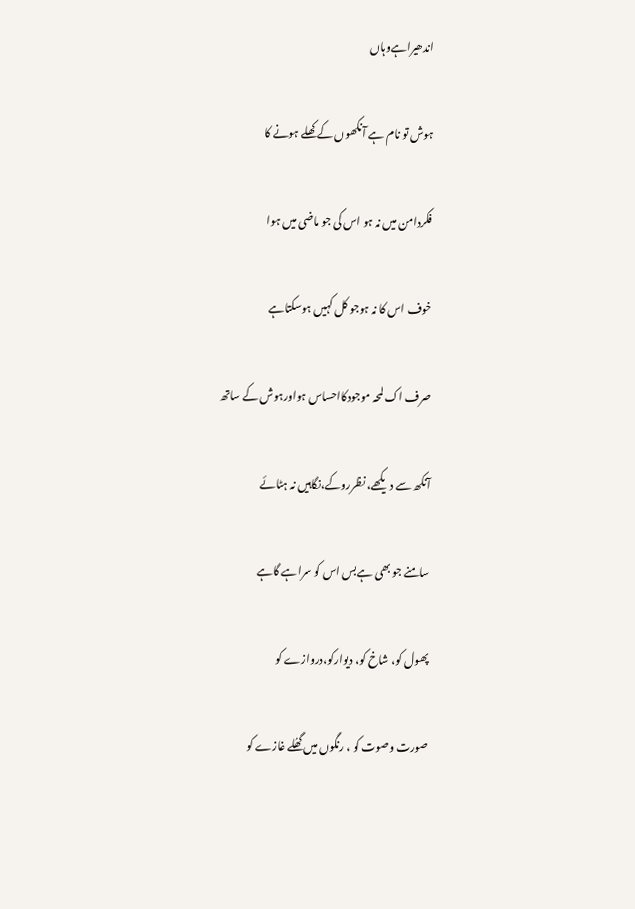اندھیراہےوہاں

ہوش تو نام ہے آنکھوں کے کھلے ہونے کا

فکردامن میں نہ ہو اس کی جو ماضی میں ہوا

خوف اس کا نہ ہوجو کل کہیں ہوسکتاہے

صرف اک لمحہ موجودکااحساس ہواورہوش کے ساتھ

آنکھ سے دیکھے، نظرروکے،نگاہیں نہ ہٹائے

سامنے جو بھی ہےبس اس کو سراہے گاہے

پھول کو، شاخ کو، دیوارکو،دروازے کو

صورت وصوت کو ، رنگوں میں گھُلے غازے کو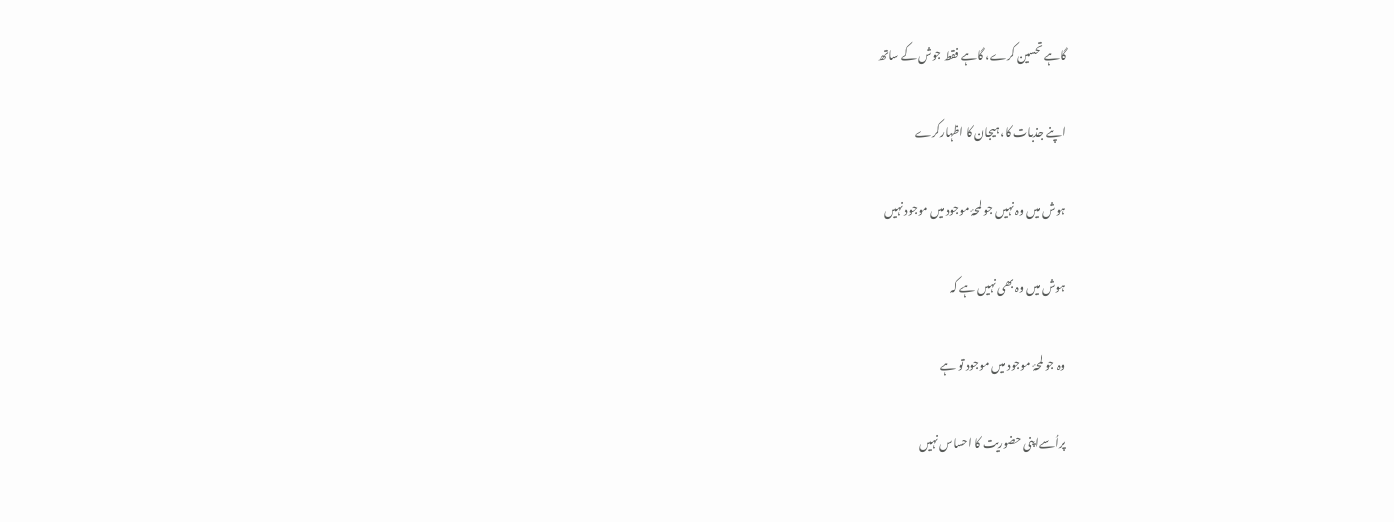گاہے تحسین کرے، گاہے فقط جوش کے ساتھ

اپنے جذبات کا، ہیجان کا اظہارکرے

ہوش میں وہ نہیں جو لمحۂ موجود میں موجود نہیں

ہوش میں وہ بھی نہیں ہے کہ

وہ جو لمحۂ موجود میں موجود تو ہے

پراُسےاپنی حضوریت کا احساس نہیں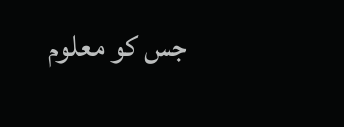جس کو معلوم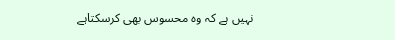نہیں ہے کہ وہ محسوس بھی کرسکتاہے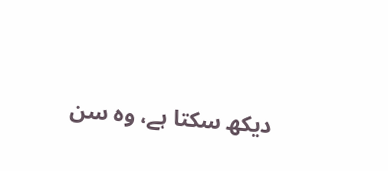دیکھ سکتا ہے، وہ سن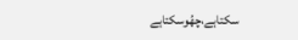سکتاہے،چھُوسکتاہے